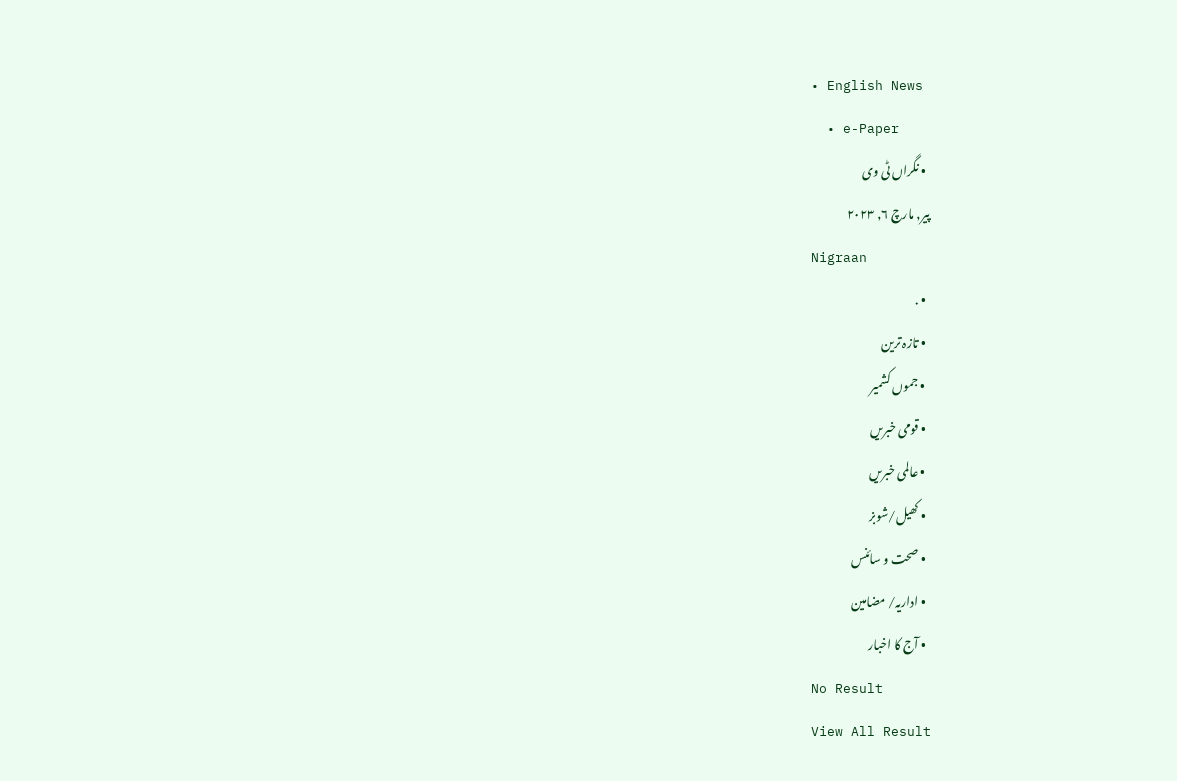• English News
  • e-Paper
  • نگراں ٹی وی
پیر, مارچ ۶, ۲۰۲۳
Nigraan
  • .
  • تازہ ترین
  • جموں کشمیر
  • قومی خبریں
  • عالمی خبریں
  • کھیل/شوبز
  • صحت و سائنس
  • اداریہ/ مضامین
  • آج کا اخبار
No Result
View All Result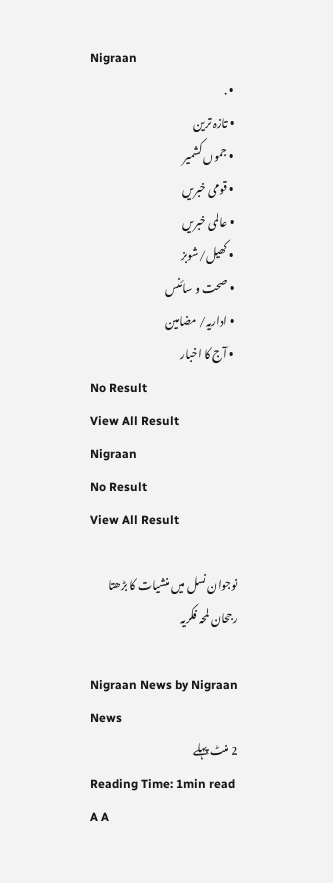Nigraan
  • .
  • تازہ ترین
  • جموں کشمیر
  • قومی خبریں
  • عالمی خبریں
  • کھیل/شوبز
  • صحت و سائنس
  • اداریہ/ مضامین
  • آج کا اخبار
No Result
View All Result
Nigraan
No Result
View All Result

نوجوان نسل میں منشیات کا بڑھتا رجحان لمحہ فکریہ

Nigraan News by Nigraan News
2 منٹ پہلے
Reading Time: 1min read
A A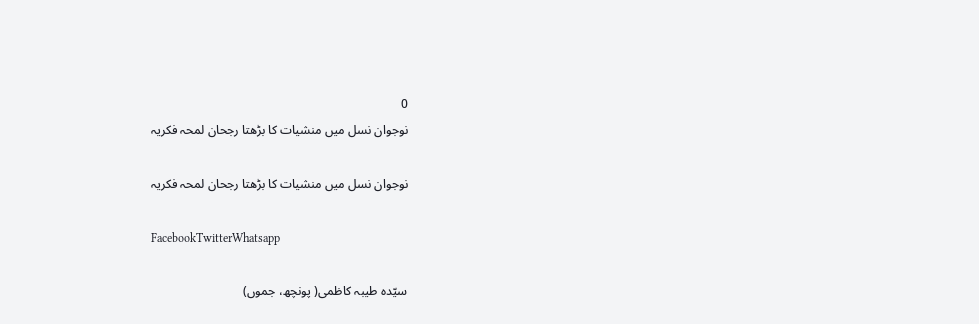0
نوجوان نسل میں منشیات کا بڑھتا رجحان لمحہ فکریہ

نوجوان نسل میں منشیات کا بڑھتا رجحان لمحہ فکریہ

FacebookTwitterWhatsapp

سیّدہ طیبہ کاظمی( پونچھ، جموں)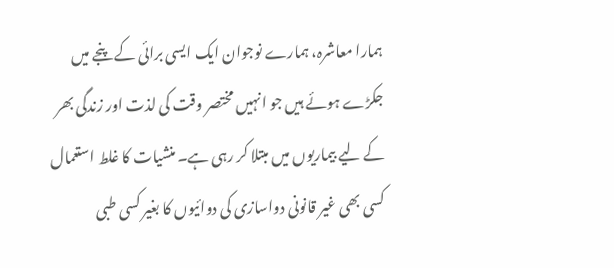ہمارا معاشرہ، ہمارے نوجوان ایک ایسی برائی کے پنجے میں جکڑے ہوئے ہیں جو انہیں مختصر وقت کی لذت اور زندگی بھر کے لیے بیماریوں میں مبتلا کر رہی ہے۔ منشیات کا غلط استعمال کسی بھی غیر قانونی دواسازی کی دوائیوں کا بغیر کسی طبی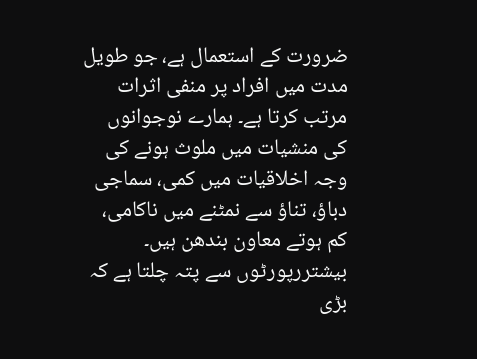ضرورت کے استعمال ہے، جو طویل مدت میں افراد پر منفی اثرات مرتب کرتا ہے۔ ہمارے نوجوانوں کی منشیات میں ملوث ہونے کی وجہ اخلاقیات میں کمی، سماجی دباؤ، تناؤ سے نمٹنے میں ناکامی، کم ہوتے معاون بندھن ہیں۔ بیشتررپورٹوں سے پتہ چلتا ہے کہ بڑی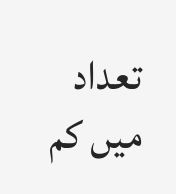تعداد میں کم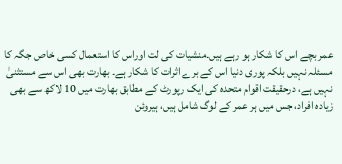عمر بچے اس کا شکار ہو رہے ہیں۔منشیات کی لت اوراس کا استعمال کسی خاص جگہ کا مسئلہ نہیں بلکہ پوری دنیا اس کے برے اثرات کا شکار ہے۔ بھارت بھی اس سے مستثنیٰ نہیں ہے، درحقیقت اقوام متحدہ کی ایک رپورٹ کے مطابق بھارت میں 10 لاکھ سے بھی زیادہ افراد، جس میں ہر عمر کے لوگ شامل ہیں، ہیروئن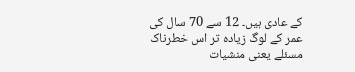کے عادی ہیں۔ 12 سے 70 سال کی عمر کے لوگ زیادہ تر اس خطرناک مسئلے یعنی منشیات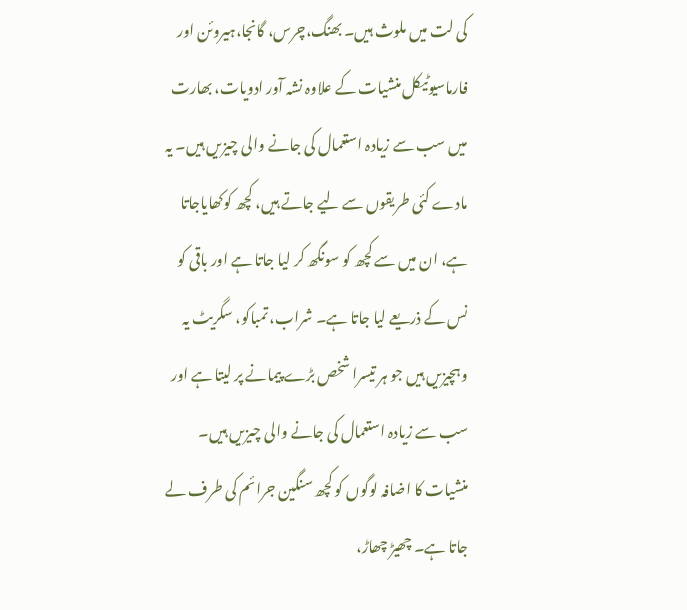کی لت میں ملوث ہیں۔ بھنگ،چرس، گانجا،ہیروئن اور فارماسیوٹیکل منشیات کے علاوہ نشہ آور ادویات، بھارت میں سب سے زیادہ استعمال کی جانے والی چیزیں ہیں۔ یہ مادے کئی طریقوں سے لیے جاتے ہیں، کچھ کوکھایاجاتا ہے، ان میں سے کچھ کو سونگھ کر لیا جاتا ہے اور باقی کو نس کے ذریعے لیا جاتا ہے۔ شراب، تمباکو، سگریٹ یہ وہچیزیں ہیں جو ہر تیسرا شخص بڑے پیمانے پر لیتا ہے اور سب سے زیادہ استعمال کی جانے والی چیزیں ہیں۔
منشیات کا اضافہ لوگوں کو کچھ سنگین جرائم کی طرف لے جاتا ہے۔ چھیڑ چھاڑ،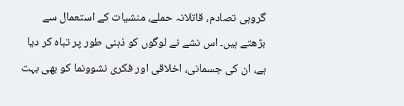گروہی تصادم، قاتلانہ حملے، منشیات کے استعمال سے بڑھتے ہیں۔ اس نشے نے لوگوں کو ذہنی طور پر تباہ کر دیا ہے، ان کی جسمانی، اخلاقی اور فکری نشوونما کو بھی بہت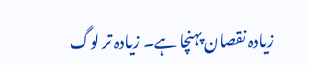زیادہ نقصان پہنچا ہے۔ زیادہ تر لوگ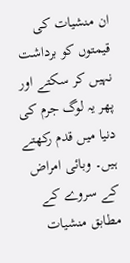ان منشیات کی قیمتوں کو برداشت نہیں کر سکتے اور پھر یہ لوگ جرم کی دنیا میں قدم رکھتے ہیں۔ وبائی امراض کے سروے کے مطابق منشیات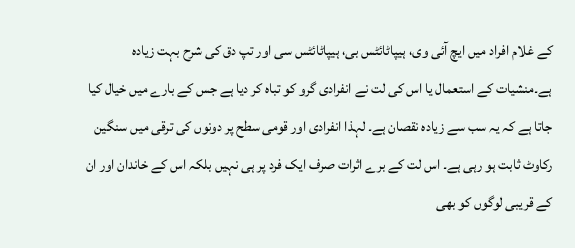کے غلام افراد میں ایچ آئی وی، ہیپاٹائٹس بی، ہیپاٹائٹس سی اور تپ دق کی شرح بہت زیادہ ہے۔منشیات کے استعمال یا اس کی لت نے انفرادی گرو کو تباہ کر دیا ہے جس کے بارے میں خیال کیا جاتا ہے کہ یہ سب سے زیادہ نقصان ہے۔ لہذا انفرادی اور قومی سطح پر دونوں کی ترقی میں سنگین رکاوٹ ثابت ہو رہی ہے۔ اس لت کے برے اثرات صرف ایک فرد پر ہی نہیں بلکہ اس کے خاندان اور ان کے قریبی لوگوں کو بھی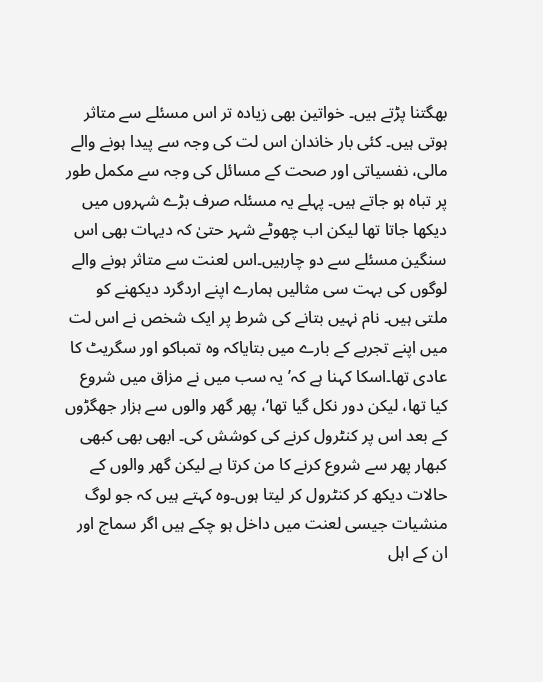بھگتنا پڑتے ہیں۔ خواتین بھی زیادہ تر اس مسئلے سے متاثر ہوتی ہیں۔ کئی بار خاندان اس لت کی وجہ سے پیدا ہونے والے مالی، نفسیاتی اور صحت کے مسائل کی وجہ سے مکمل طور پر تباہ ہو جاتے ہیں۔ پہلے یہ مسئلہ صرف بڑے شہروں میں دیکھا جاتا تھا لیکن اب چھوٹے شہر حتیٰ کہ دیہات بھی اس سنگین مسئلے سے دو چارہیں۔اس لعنت سے متاثر ہونے والے لوگوں کی بہت سی مثالیں ہمارے اپنے اردگرد دیکھنے کو ملتی ہیں۔ نام نہیں بتانے کی شرط پر ایک شخص نے اس لت میں اپنے تجربے کے بارے میں بتایاکہ وہ تمباکو اور سگریٹ کا عادی تھا۔اسکا کہنا ہے کہ’یہ سب میں نے مزاق میں شروع کیا تھا، لیکن دور نکل گیا تھا‘، پھر گھر والوں سے ہزار جھگڑوں کے بعد اس پر کنٹرول کرنے کی کوشش کی۔ ابھی بھی کبھی کبھار پھر سے شروع کرنے کا من کرتا ہے لیکن گھر والوں کے حالات دیکھ کر کنٹرول کر لیتا ہوں۔وہ کہتے ہیں کہ جو لوگ منشیات جیسی لعنت میں داخل ہو چکے ہیں اگر سماج اور ان کے اہل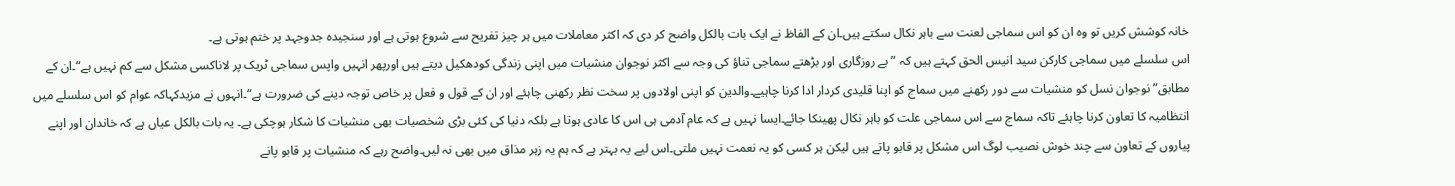خانہ کوشش کریں تو وہ ان کو اس سماجی لعنت سے باہر نکال سکتے ہیں۔ان کے الفاظ نے ایک بات بالکل واضح کر دی کہ اکثر معاملات میں ہر چیز تفریح سے شروع ہوتی ہے اور سنجیدہ جدوجہد پر ختم ہوتی ہے۔
اس سلسلے میں سماجی کارکن سید انیس الحق کہتے ہیں کہ ”بے روزگاری اور بڑھتے سماجی تناؤ کی وجہ سے اکثر نوجوان منشیات میں اپنی زندگی کودھکیل دیتے ہیں اورپھر انہیں واپس سماجی ٹریک پر لاناکسی مشکل سے کم نہیں ہے“۔ان کے مطابق”نوجوان نسل کو منشیات سے دور رکھنے میں سماج کو اپنا قلیدی کردار ادا کرنا چاہیے۔والدین کو اپنی اولادوں پر سخت نظر رکھنی چاہئے اور ان کے قول و فعل پر خاص توجہ دینے کی ضرورت ہے“۔انہوں نے مزیدکہاکہ عوام کو اس سلسلے میں انتظامیہ کا تعاون کرنا چاہئے تاکہ سماج سے اس سماجی علت کو باہر نکال پھینکا جائے۔ایسا نہیں ہے کہ عام آدمی ہی اس کا عادی ہوتا ہے بلکہ دنیا کی کئی بڑی شخصیات بھی منشیات کا شکار ہوچکی ہے۔ یہ بات بالکل عیاں ہے کہ خاندان اور اپنے پیاروں کے تعاون سے چند خوش نصیب لوگ اس مشکل پر قابو پاتے ہیں لیکن ہر کسی کو یہ نعمت نہیں ملتی۔اس لیے یہ بہتر ہے کہ ہم یہ زہر مذاق میں بھی نہ لیں۔واضح رہے کہ منشیات پر قابو پانے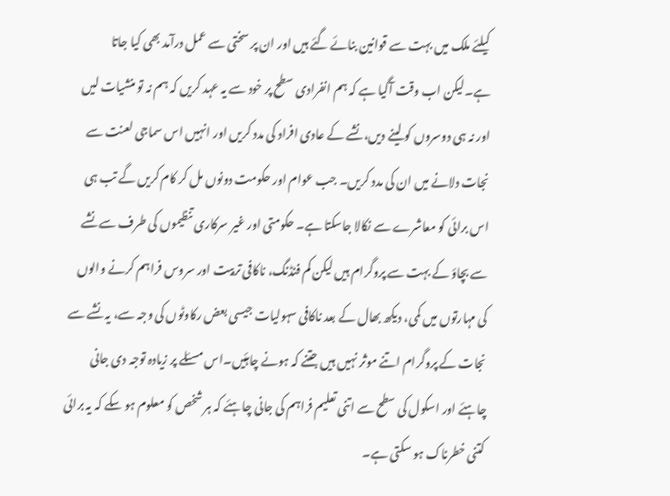کیلئے ملک میں بہت سے قوانین بنائے گئے ہیں اور ان پر سختی سے عمل درآمد بھی کیا جاتا ہے۔لیکن اب وقت آگیا ہے کہ ہم انفرادی سطح پر خود سے یہ عہد کریں کہ ہم نہ تو منشیات لیں اور نہ ہی دوسروں کو لینے دیں، نشے کے عادی افراد کی مدد کریں اور انہیں اس سماجی لعنت سے نجات دلانے میں ان کی مدد کریں۔ جب عوام اور حکومت دونوں مل کر کام کریں گے تب ہی اس برائی کو معاشرے سے نکالا جاسکتا ہے۔ حکومتی اور غیر سرکاری تنظیموں کی طرف سے نشے سے بچاؤ کے بہت سے پروگرام ہیں لیکن کم فنڈنگ، ناکافی تربیت اور سروس فراہم کرنے والوں کی مہارتوں میں کمی، دیکھ بھال کے بعد ناکافی سہولیات جیسی بعض رکاوٹوں کی وجہ سے، یہ نشے سے نجات کے پروگرام اتنے موثر نہیں ہیں جتنے کہ ہونے چاہئیں۔اس مسئلے پر زیادہ توجہ دی جانی چاہئے اور اسکول کی سطح سے اتنی تعلیم فراہم کی جانی چاہئے کہ ہر شخص کو معلوم ہو سکے کہ یہ برائی کتنی خطرناک ہو سکتی ہے۔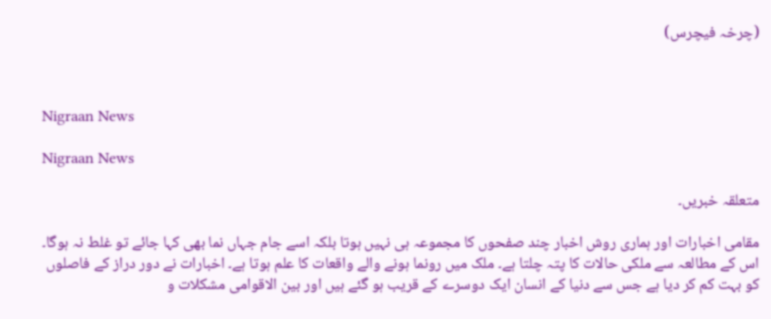(چرخہ فیچرس)



Nigraan News

Nigraan News

متعلقہ خبریں۔

مقامی اخبارات اور ہماری روش اخبار چند صفحوں کا مجموعہ ہی نہیں ہوتا بلکہ اسے جام جہاں نما بھی کہا جائے تو غلط نہ ہوگا۔ اس کے مطالعہ سے ملکی حالات کا پتہ چلتا ہے۔ ملک میں رونما ہونے والے واقعات کا علم ہوتا ہے۔ اخبارات نے دور دراز کے فاصلوں کو بہت کم کر دیا ہے جس سے دنیا کے انسان ایک دوسرے کے قریب ہو گئے ہیں اور بین الاقوامی مشکلات و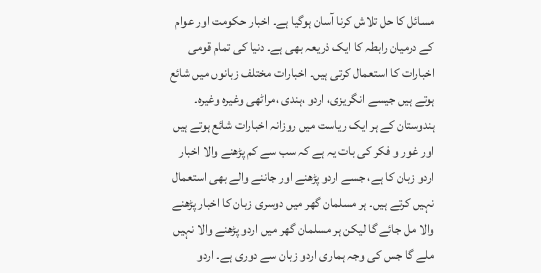مسائل کا حل تلاش کرنا آسان ہوگیا ہے۔ اخبار حکومت اور عوام کے درمیان رابطہ کا ایک ذریعہ بھی ہے۔ دنیا کی تمام قومی اخبارات کا استعمال کرتی ہیں۔ اخبارات مختلف زبانوں میں شائع ہوتے ہیں جیسے انگریزی، اردو ،ہندی ،مراٹھی وغیرہ وغیرہ۔ ہندوستان کے ہر ایک ریاست میں روزانہ اخبارات شائع ہوتے ہیں اور غور و فکر کی بات یہ ہے کہ سب سے کم پڑھنے والا اخبار اردو زبان کا ہے، جسے اردو پڑھنے اور جاننے والے بھی استعمال نہیں کرتے ہیں۔ ہر مسلمان گھر میں دوسری زبان کا اخبار پڑھنے والا مل جائے گا لیکن ہر مسلمان گھر میں اردو پڑھنے والا نہیں ملے گا جس کی وجہ ہماری اردو زبان سے دوری ہے۔ اردو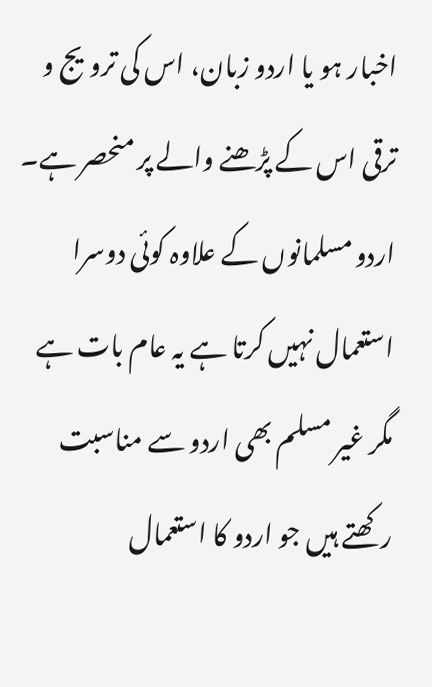اخبار ہو یا اردو زبان، اس کی ترویج و ترقی اس کے پڑھنے والے پر منحصر ہے۔ اردو مسلمانوں کے علاوہ کوئی دوسرا استعمال نہیں کرتا ہے یہ عام بات ہے مگر غیر مسلم بھی اردو سے مناسبت رکھتے ہیں جو اردو کا استعمال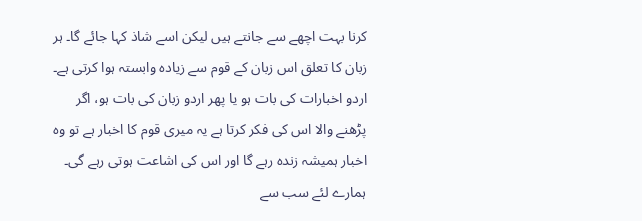کرنا بہت اچھے سے جانتے ہیں لیکن اسے شاذ کہا جائے گا۔ ہر زبان کا تعلق اس زبان کے قوم سے زیادہ وابستہ ہوا کرتی ہے۔ اردو اخبارات کی بات ہو یا پھر اردو زبان کی بات ہو، اگر پڑھنے والا اس کی فکر کرتا ہے یہ میری قوم کا اخبار ہے تو وہ اخبار ہمیشہ زندہ رہے گا اور اس کی اشاعت ہوتی رہے گی۔ ہمارے لئے سب سے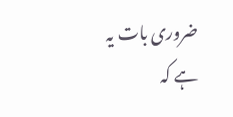ضروری بات یہ ہے کہ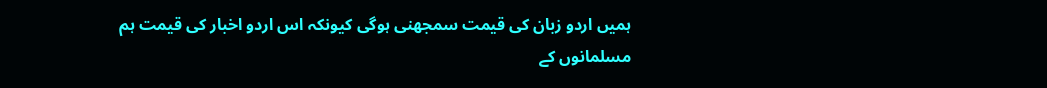ہمیں اردو زبان کی قیمت سمجھنی ہوگی کیونکہ اس اردو اخبار کی قیمت ہم مسلمانوں کے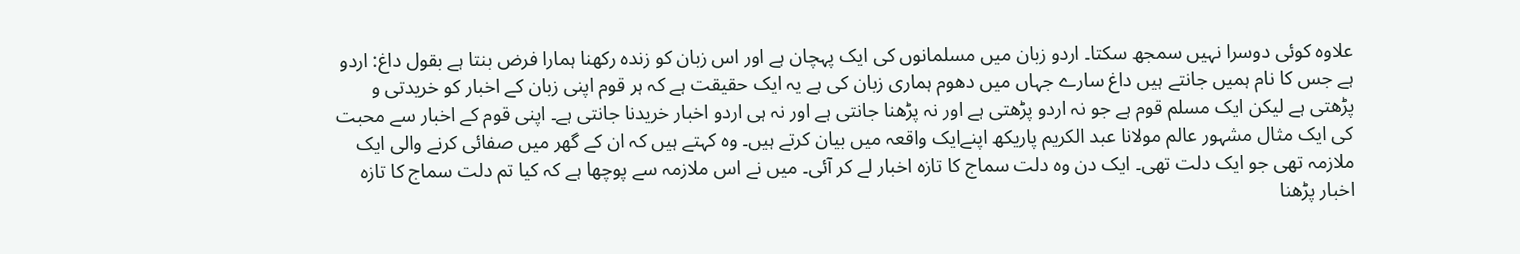علاوہ کوئی دوسرا نہیں سمجھ سکتا۔ اردو زبان میں مسلمانوں کی ایک پہچان ہے اور اس زبان کو زندہ رکھنا ہمارا فرض بنتا ہے بقول داغ: اردو ہے جس کا نام ہمیں جانتے ہیں داغ سارے جہاں میں دھوم ہماری زبان کی ہے یہ ایک حقیقت ہے کہ ہر قوم اپنی زبان کے اخبار کو خریدتی و پڑھتی ہے لیکن ایک مسلم قوم ہے جو نہ اردو پڑھتی ہے اور نہ پڑھنا جانتی ہے اور نہ ہی اردو اخبار خریدنا جانتی ہے۔ اپنی قوم کے اخبار سے محبت کی ایک مثال مشہور عالم مولانا عبد الکریم پاریکھ اپنےایک واقعہ میں بیان کرتے ہیں۔ وہ کہتے ہیں کہ ان کے گھر میں صفائی کرنے والی ایک ملازمہ تھی جو ایک دلت تھی۔ ایک دن وہ دلت سماج کا تازہ اخبار لے کر آئی۔ میں نے اس ملازمہ سے پوچھا ہے کہ کیا تم دلت سماج کا تازہ اخبار پڑھنا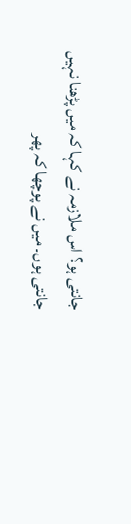جانتی ہو؟ اس ملازمہ نے کہا کہ میں پڑھنا نہیں جانتی ہوں۔ میں نے پوچھا کہ پھر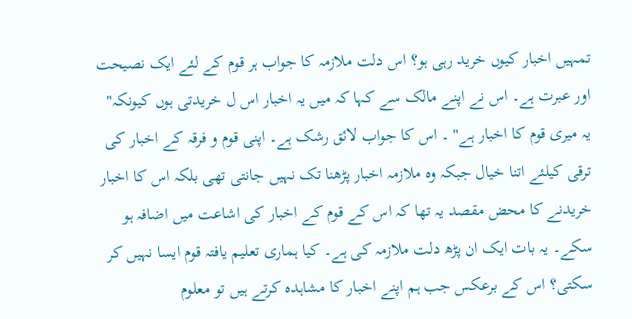تمہیں اخبار کیوں خرید رہی ہو؟ اس دلت ملازمہ کا جواب ہر قوم کے لئے ایک نصیحت اور عبرت ہے۔ اس نے اپنے مالک سے کہا کہ میں یہ اخبار اس ل خریدتی ہوں کیونکہ" یہ میری قوم کا اخبار ہے" ۔ اس کا جواب لائق رشک ہے۔ اپنی قوم و فرقہ کے اخبار کی ترقی کیلئے اتنا خیال جبکہ وہ ملازمہ اخبار پڑھنا تک نہیں جانتی تھی بلکہ اس کا اخبار خریدنے کا محض مقصد یہ تھا کہ اس کے قوم کے اخبار کی اشاعت میں اضافہ ہو سکے۔ یہ بات ایک ان پڑھ دلت ملازمہ کی ہے۔ کیا ہماری تعلیم یافتہ قوم ایسا نہیں کر سکتی؟ اس کے برعکس جب ہم اپنے اخبار کا مشاہدہ کرتے ہیں تو معلوم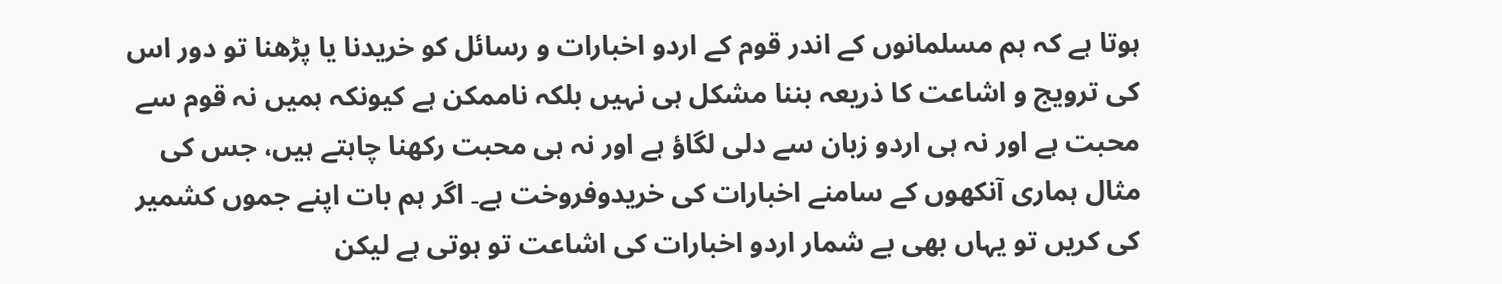ہوتا ہے کہ ہم مسلمانوں کے اندر قوم کے اردو اخبارات و رسائل کو خریدنا یا پڑھنا تو دور اس کی ترویج و اشاعت کا ذریعہ بننا مشکل ہی نہیں بلکہ ناممکن ہے کیونکہ ہمیں نہ قوم سے محبت ہے اور نہ ہی اردو زبان سے دلی لگاؤ ہے اور نہ ہی محبت رکھنا چاہتے ہیں، جس کی مثال ہماری آنکھوں کے سامنے اخبارات کی خریدوفروخت ہے۔ اگر ہم بات اپنے جموں کشمیر کی کریں تو یہاں بھی بے شمار اردو اخبارات کی اشاعت تو ہوتی ہے لیکن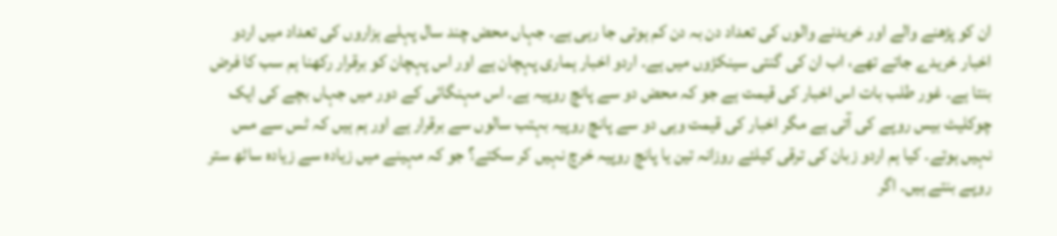ان کو پڑھنے والے اور خریدنے والوں کی تعداد دن بہ دن کم ہوتی جا رہی ہے۔ جہاں محض چند سال پہلے ہزاروں کی تعداد میں اردو اخبار خریدے جاتے تھے، اب ان کی گنتی سینکڑوں میں ہے۔ اردو اخبار ہماری پہچان ہے اور اس پہچان کو برقرار رکھنا ہم سب کا فرض بنتا ہے۔ غور طلب بات اس اخبار کی قیمت ہے جو کہ محض دو سے پانچ روپیہ ہے۔ اس مہنگائی کے دور میں جہاں بچے کی ایک چوکلیٹ بیس روپے کی آتی ہے مگر اخبار کی قیمت وہی دو سے پانچ روپیہ بہتب سالوں سے برقرار ہے اور ہم ہیں کہ ٹس سے مس نہیں ہوتے۔ کیا ہم اردو زبان کی ترقی کیلئے روزانہ تین یا پانچ روپیہ خرچ نہیں کر سکتے؟ جو کہ مہینے میں زیادہ سے زیادہ ساٹھ ستر روپے بنتے ہیں۔ اگر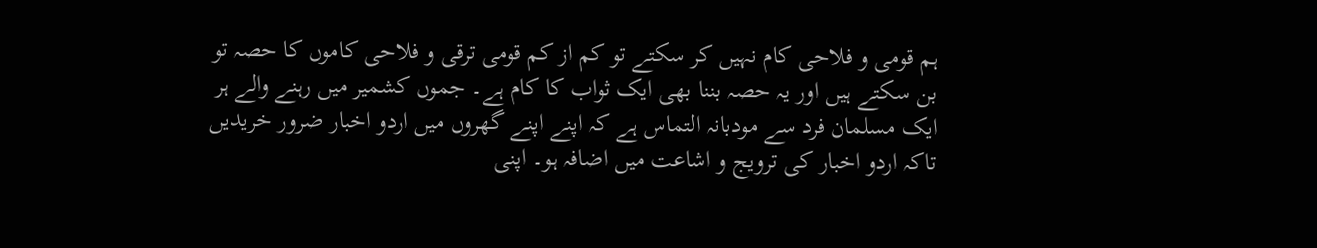ہم قومی و فلاحی کام نہیں کر سکتے تو کم از کم قومی ترقی و فلاحی کاموں کا حصہ تو بن سکتے ہیں اور یہ حصہ بننا بھی ایک ثواب کا کام ہے۔ جموں کشمیر میں رہنے والے ہر ایک مسلمان فرد سے مودبانہ التماس ہے کہ اپنے اپنے گھروں میں اردو اخبار ضرور خریدیں تاکہ اردو اخبار کی ترویج و اشاعت میں اضافہ ہو۔ اپنی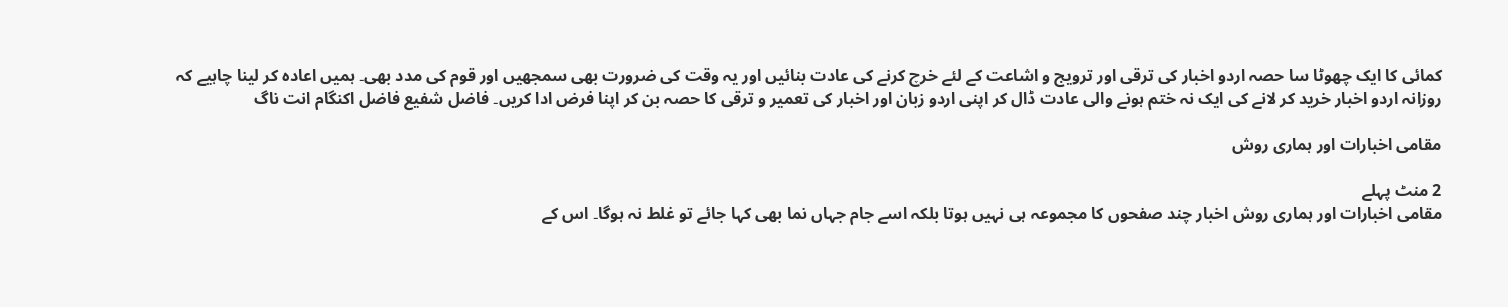کمائی کا ایک چھوٹا سا حصہ اردو اخبار کی ترقی اور ترویج و اشاعت کے لئے خرچ کرنے کی عادت بنائیں اور یہ وقت کی ضرورت بھی سمجھیں اور قوم کی مدد بھی۔ ہمیں اعادہ کر لینا چاہیے کہ روزانہ اردو اخبار خرید کر لانے کی ایک نہ ختم ہونے والی عادت ڈال کر اپنی اردو زبان اور اخبار کی تعمیر و ترقی کا حصہ بن کر اپنا فرض ادا کریں۔ فاضل شفیع فاضل اکنگام انت ناگ

مقامی اخبارات اور ہماری روش

2 منٹ پہلے
مقامی اخبارات اور ہماری روش اخبار چند صفحوں کا مجموعہ ہی نہیں ہوتا بلکہ اسے جام جہاں نما بھی کہا جائے تو غلط نہ ہوگا۔ اس کے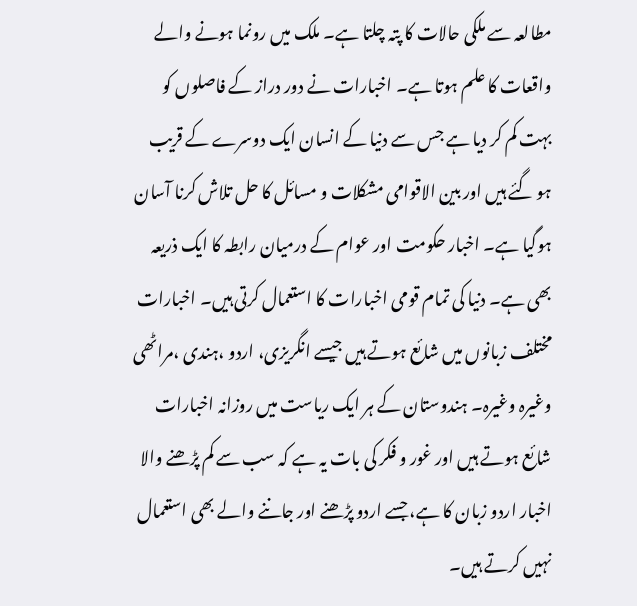مطالعہ سے ملکی حالات کا پتہ چلتا ہے۔ ملک میں رونما ہونے والے واقعات کا علم ہوتا ہے۔ اخبارات نے دور دراز کے فاصلوں کو بہت کم کر دیا ہے جس سے دنیا کے انسان ایک دوسرے کے قریب ہو گئے ہیں اور بین الاقوامی مشکلات و مسائل کا حل تلاش کرنا آسان ہوگیا ہے۔ اخبار حکومت اور عوام کے درمیان رابطہ کا ایک ذریعہ بھی ہے۔ دنیا کی تمام قومی اخبارات کا استعمال کرتی ہیں۔ اخبارات مختلف زبانوں میں شائع ہوتے ہیں جیسے انگریزی، اردو ،ہندی ،مراٹھی وغیرہ وغیرہ۔ ہندوستان کے ہر ایک ریاست میں روزانہ اخبارات شائع ہوتے ہیں اور غور و فکر کی بات یہ ہے کہ سب سے کم پڑھنے والا اخبار اردو زبان کا ہے، جسے اردو پڑھنے اور جاننے والے بھی استعمال نہیں کرتے ہیں۔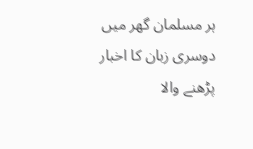ہر مسلمان گھر میں دوسری زبان کا اخبار پڑھنے والا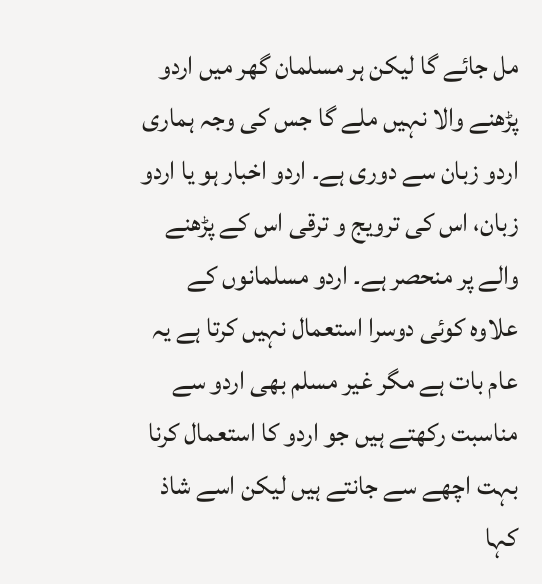مل جائے گا لیکن ہر مسلمان گھر میں اردو پڑھنے والا نہیں ملے گا جس کی وجہ ہماری اردو زبان سے دوری ہے۔ اردو اخبار ہو یا اردو زبان، اس کی ترویج و ترقی اس کے پڑھنے والے پر منحصر ہے۔ اردو مسلمانوں کے علاوہ کوئی دوسرا استعمال نہیں کرتا ہے یہ عام بات ہے مگر غیر مسلم بھی اردو سے مناسبت رکھتے ہیں جو اردو کا استعمال کرنا بہت اچھے سے جانتے ہیں لیکن اسے شاذ کہا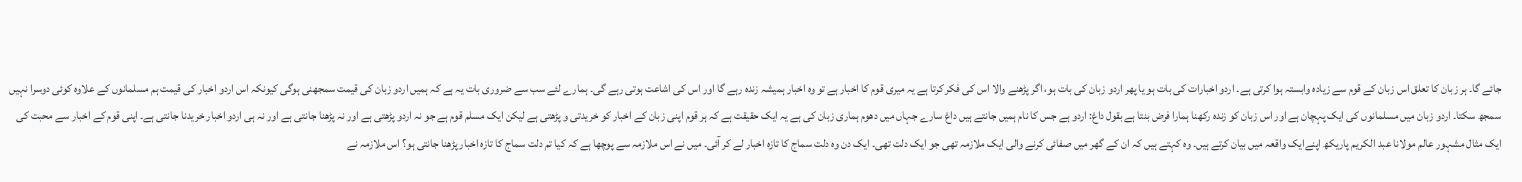جائے گا۔ ہر زبان کا تعلق اس زبان کے قوم سے زیادہ وابستہ ہوا کرتی ہے۔ اردو اخبارات کی بات ہو یا پھر اردو زبان کی بات ہو، اگر پڑھنے والا اس کی فکر کرتا ہے یہ میری قوم کا اخبار ہے تو وہ اخبار ہمیشہ زندہ رہے گا اور اس کی اشاعت ہوتی رہے گی۔ ہمارے لئے سب سے ضروری بات یہ ہے کہ ہمیں اردو زبان کی قیمت سمجھنی ہوگی کیونکہ اس اردو اخبار کی قیمت ہم مسلمانوں کے علاوہ کوئی دوسرا نہیں سمجھ سکتا۔ اردو زبان میں مسلمانوں کی ایک پہچان ہے اور اس زبان کو زندہ رکھنا ہمارا فرض بنتا ہے بقول داغ: اردو ہے جس کا نام ہمیں جانتے ہیں داغ سارے جہاں میں دھوم ہماری زبان کی ہے یہ ایک حقیقت ہے کہ ہر قوم اپنی زبان کے اخبار کو خریدتی و پڑھتی ہے لیکن ایک مسلم قوم ہے جو نہ اردو پڑھتی ہے اور نہ پڑھنا جانتی ہے اور نہ ہی اردو اخبار خریدنا جانتی ہے۔ اپنی قوم کے اخبار سے محبت کی ایک مثال مشہور عالم مولانا عبد الکریم پاریکھ اپنےایک واقعہ میں بیان کرتے ہیں۔ وہ کہتے ہیں کہ ان کے گھر میں صفائی کرنے والی ایک ملازمہ تھی جو ایک دلت تھی۔ ایک دن وہ دلت سماج کا تازہ اخبار لے کر آئی۔ میں نے اس ملازمہ سے پوچھا ہے کہ کیا تم دلت سماج کا تازہ اخبار پڑھنا جانتی ہو؟ اس ملازمہ نے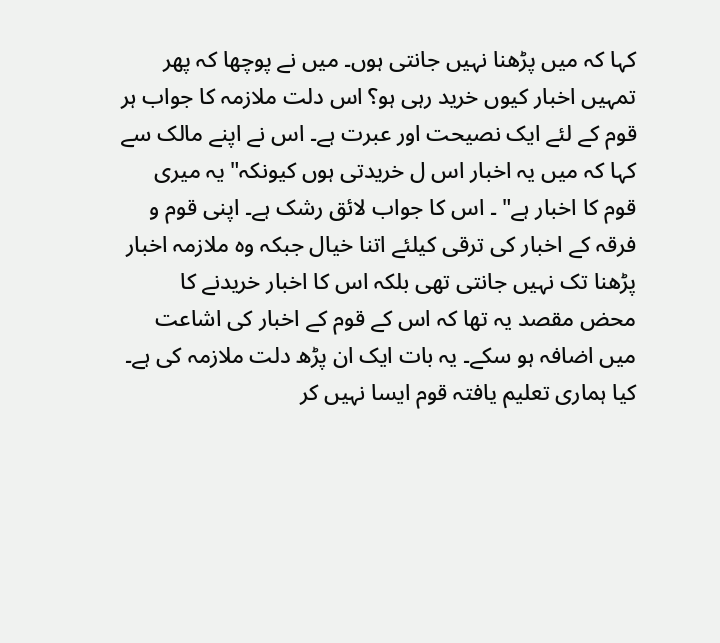کہا کہ میں پڑھنا نہیں جانتی ہوں۔ میں نے پوچھا کہ پھر تمہیں اخبار کیوں خرید رہی ہو؟ اس دلت ملازمہ کا جواب ہر قوم کے لئے ایک نصیحت اور عبرت ہے۔ اس نے اپنے مالک سے کہا کہ میں یہ اخبار اس ل خریدتی ہوں کیونکہ" یہ میری قوم کا اخبار ہے" ۔ اس کا جواب لائق رشک ہے۔ اپنی قوم و فرقہ کے اخبار کی ترقی کیلئے اتنا خیال جبکہ وہ ملازمہ اخبار پڑھنا تک نہیں جانتی تھی بلکہ اس کا اخبار خریدنے کا محض مقصد یہ تھا کہ اس کے قوم کے اخبار کی اشاعت میں اضافہ ہو سکے۔ یہ بات ایک ان پڑھ دلت ملازمہ کی ہے۔ کیا ہماری تعلیم یافتہ قوم ایسا نہیں کر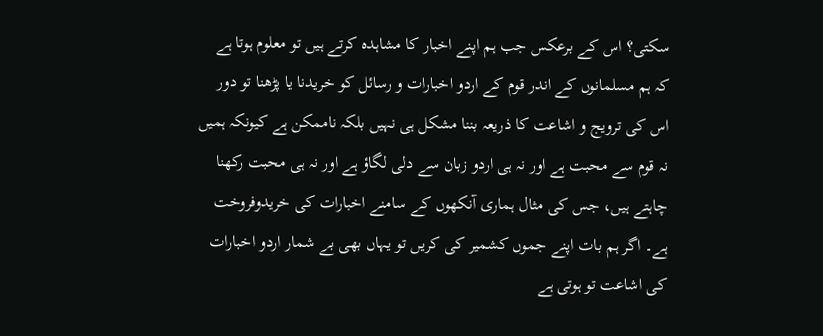سکتی؟ اس کے برعکس جب ہم اپنے اخبار کا مشاہدہ کرتے ہیں تو معلوم ہوتا ہے کہ ہم مسلمانوں کے اندر قوم کے اردو اخبارات و رسائل کو خریدنا یا پڑھنا تو دور اس کی ترویج و اشاعت کا ذریعہ بننا مشکل ہی نہیں بلکہ ناممکن ہے کیونکہ ہمیں نہ قوم سے محبت ہے اور نہ ہی اردو زبان سے دلی لگاؤ ہے اور نہ ہی محبت رکھنا چاہتے ہیں، جس کی مثال ہماری آنکھوں کے سامنے اخبارات کی خریدوفروخت ہے۔ اگر ہم بات اپنے جموں کشمیر کی کریں تو یہاں بھی بے شمار اردو اخبارات کی اشاعت تو ہوتی ہے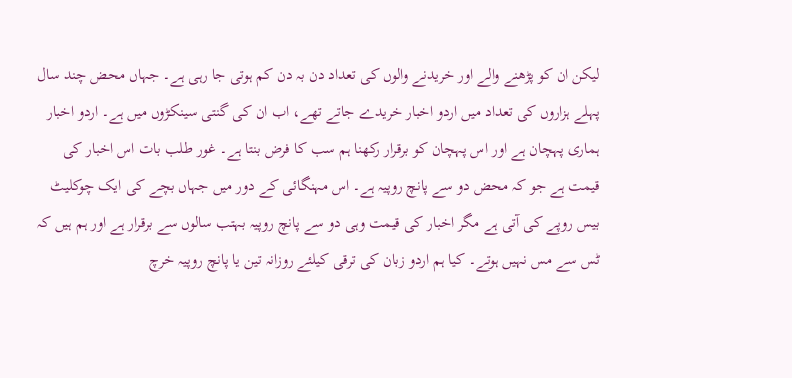لیکن ان کو پڑھنے والے اور خریدنے والوں کی تعداد دن بہ دن کم ہوتی جا رہی ہے۔ جہاں محض چند سال پہلے ہزاروں کی تعداد میں اردو اخبار خریدے جاتے تھے، اب ان کی گنتی سینکڑوں میں ہے۔ اردو اخبار ہماری پہچان ہے اور اس پہچان کو برقرار رکھنا ہم سب کا فرض بنتا ہے۔ غور طلب بات اس اخبار کی قیمت ہے جو کہ محض دو سے پانچ روپیہ ہے۔ اس مہنگائی کے دور میں جہاں بچے کی ایک چوکلیٹ بیس روپے کی آتی ہے مگر اخبار کی قیمت وہی دو سے پانچ روپیہ بہتب سالوں سے برقرار ہے اور ہم ہیں کہ ٹس سے مس نہیں ہوتے۔ کیا ہم اردو زبان کی ترقی کیلئے روزانہ تین یا پانچ روپیہ خرچ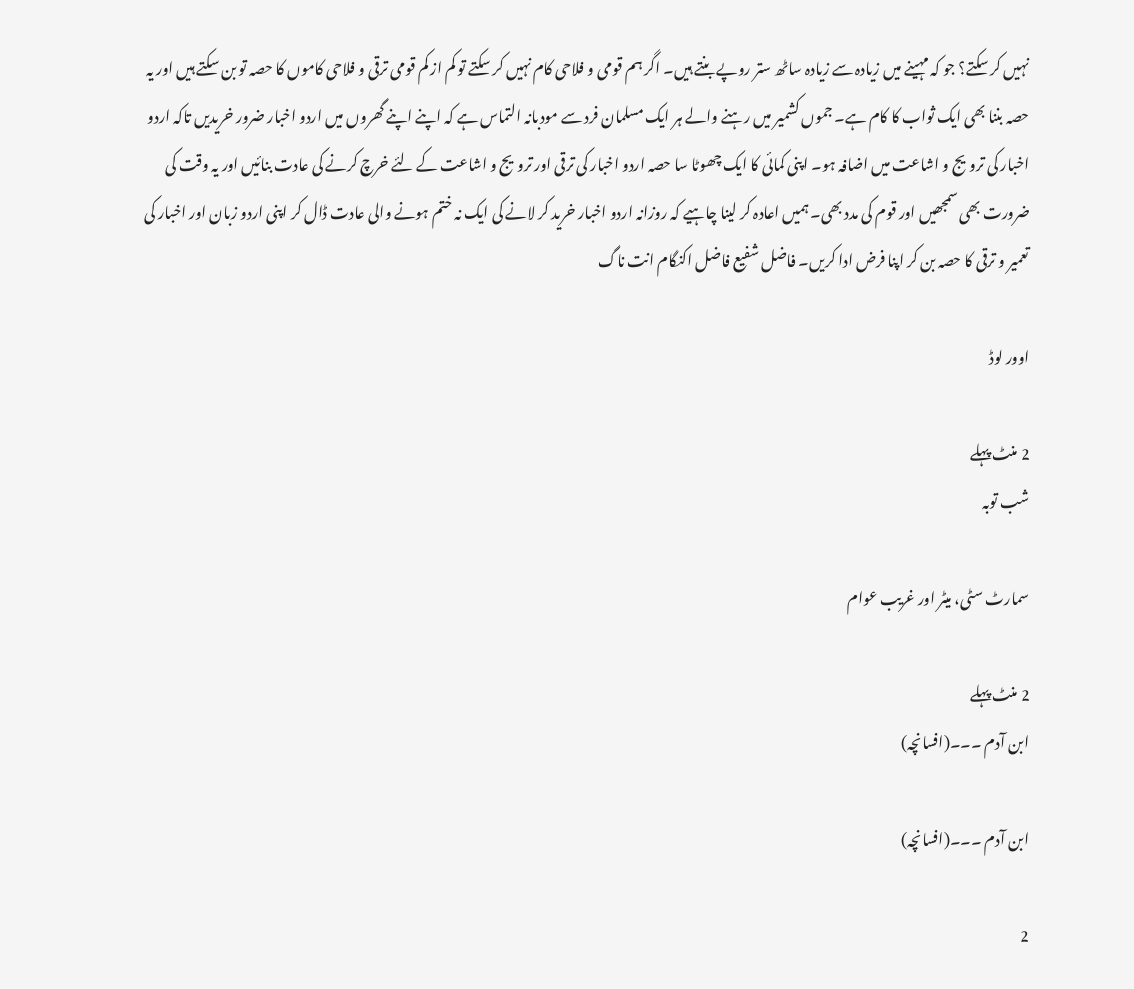نہیں کر سکتے؟ جو کہ مہینے میں زیادہ سے زیادہ ساٹھ ستر روپے بنتے ہیں۔ اگر ہم قومی و فلاحی کام نہیں کر سکتے تو کم از کم قومی ترقی و فلاحی کاموں کا حصہ تو بن سکتے ہیں اور یہ حصہ بننا بھی ایک ثواب کا کام ہے۔ جموں کشمیر میں رہنے والے ہر ایک مسلمان فرد سے مودبانہ التماس ہے کہ اپنے اپنے گھروں میں اردو اخبار ضرور خریدیں تاکہ اردو اخبار کی ترویج و اشاعت میں اضافہ ہو۔ اپنی کمائی کا ایک چھوٹا سا حصہ اردو اخبار کی ترقی اور ترویج و اشاعت کے لئے خرچ کرنے کی عادت بنائیں اور یہ وقت کی ضرورت بھی سمجھیں اور قوم کی مدد بھی۔ ہمیں اعادہ کر لینا چاہیے کہ روزانہ اردو اخبار خرید کر لانے کی ایک نہ ختم ہونے والی عادت ڈال کر اپنی اردو زبان اور اخبار کی تعمیر و ترقی کا حصہ بن کر اپنا فرض ادا کریں۔ فاضل شفیع فاضل اکنگام انت ناگ

اوور لوڈ

2 منٹ پہلے
شب توبہ

سمارٹ سٹی، میٹر اور غریب عوام

2 منٹ پہلے
ابن آدم ۔۔۔(افسانچہ)

ابن آدم ۔۔۔(افسانچہ)

2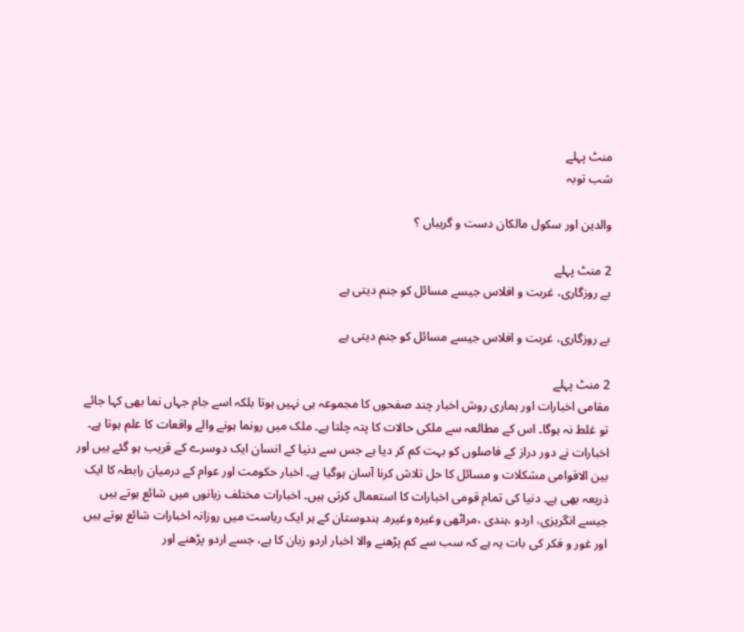منٹ پہلے
شب توبہ

والدین اور سکول مالکان دست و گریباں ؟

2 منٹ پہلے
بے روزگاری، غربت و افلاس جیسے مسائل کو جنم دیتی ہے

بے روزگاری، غربت و افلاس جیسے مسائل کو جنم دیتی ہے

2 منٹ پہلے
مقامی اخبارات اور ہماری روش اخبار چند صفحوں کا مجموعہ ہی نہیں ہوتا بلکہ اسے جام جہاں نما بھی کہا جائے تو غلط نہ ہوگا۔ اس کے مطالعہ سے ملکی حالات کا پتہ چلتا ہے۔ ملک میں رونما ہونے والے واقعات کا علم ہوتا ہے۔ اخبارات نے دور دراز کے فاصلوں کو بہت کم کر دیا ہے جس سے دنیا کے انسان ایک دوسرے کے قریب ہو گئے ہیں اور بین الاقوامی مشکلات و مسائل کا حل تلاش کرنا آسان ہوگیا ہے۔ اخبار حکومت اور عوام کے درمیان رابطہ کا ایک ذریعہ بھی ہے۔ دنیا کی تمام قومی اخبارات کا استعمال کرتی ہیں۔ اخبارات مختلف زبانوں میں شائع ہوتے ہیں جیسے انگریزی، اردو ،ہندی ،مراٹھی وغیرہ وغیرہ۔ ہندوستان کے ہر ایک ریاست میں روزانہ اخبارات شائع ہوتے ہیں اور غور و فکر کی بات یہ ہے کہ سب سے کم پڑھنے والا اخبار اردو زبان کا ہے، جسے اردو پڑھنے اور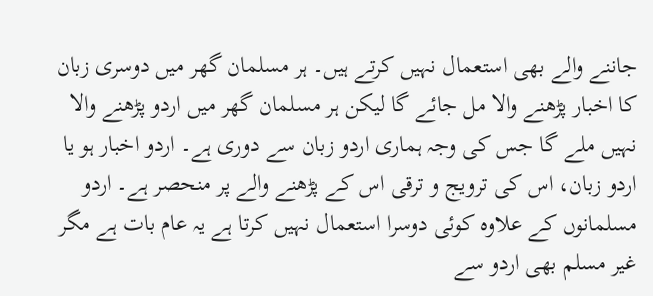جاننے والے بھی استعمال نہیں کرتے ہیں۔ ہر مسلمان گھر میں دوسری زبان کا اخبار پڑھنے والا مل جائے گا لیکن ہر مسلمان گھر میں اردو پڑھنے والا نہیں ملے گا جس کی وجہ ہماری اردو زبان سے دوری ہے۔ اردو اخبار ہو یا اردو زبان، اس کی ترویج و ترقی اس کے پڑھنے والے پر منحصر ہے۔ اردو مسلمانوں کے علاوہ کوئی دوسرا استعمال نہیں کرتا ہے یہ عام بات ہے مگر غیر مسلم بھی اردو سے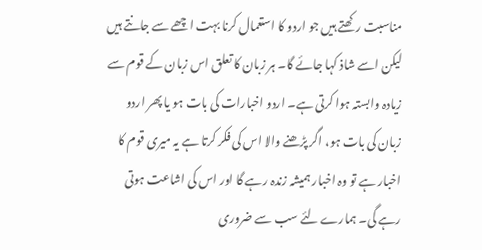مناسبت رکھتے ہیں جو اردو کا استعمال کرنا بہت اچھے سے جانتے ہیں لیکن اسے شاذ کہا جائے گا۔ ہر زبان کا تعلق اس زبان کے قوم سے زیادہ وابستہ ہوا کرتی ہے۔ اردو اخبارات کی بات ہو یا پھر اردو زبان کی بات ہو، اگر پڑھنے والا اس کی فکر کرتا ہے یہ میری قوم کا اخبار ہے تو وہ اخبار ہمیشہ زندہ رہے گا اور اس کی اشاعت ہوتی رہے گی۔ ہمارے لئے سب سے ضروری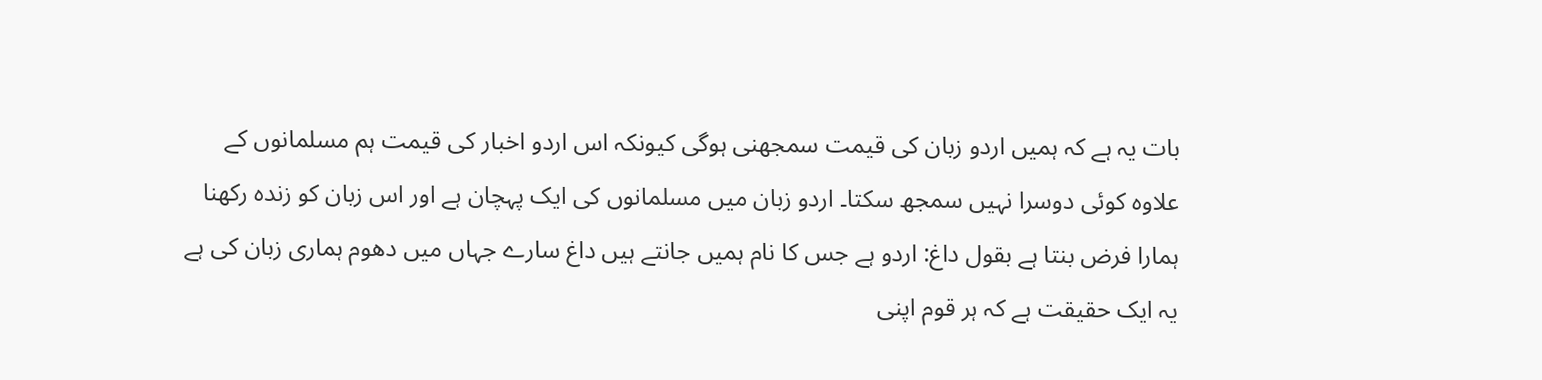بات یہ ہے کہ ہمیں اردو زبان کی قیمت سمجھنی ہوگی کیونکہ اس اردو اخبار کی قیمت ہم مسلمانوں کے علاوہ کوئی دوسرا نہیں سمجھ سکتا۔ اردو زبان میں مسلمانوں کی ایک پہچان ہے اور اس زبان کو زندہ رکھنا ہمارا فرض بنتا ہے بقول داغ: اردو ہے جس کا نام ہمیں جانتے ہیں داغ سارے جہاں میں دھوم ہماری زبان کی ہے یہ ایک حقیقت ہے کہ ہر قوم اپنی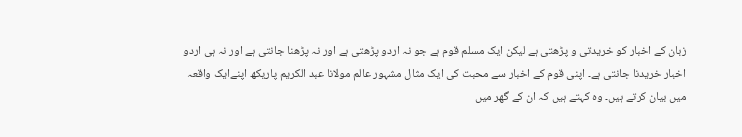زبان کے اخبار کو خریدتی و پڑھتی ہے لیکن ایک مسلم قوم ہے جو نہ اردو پڑھتی ہے اور نہ پڑھنا جانتی ہے اور نہ ہی اردو اخبار خریدنا جانتی ہے۔ اپنی قوم کے اخبار سے محبت کی ایک مثال مشہور عالم مولانا عبد الکریم پاریکھ اپنےایک واقعہ میں بیان کرتے ہیں۔ وہ کہتے ہیں کہ ان کے گھر میں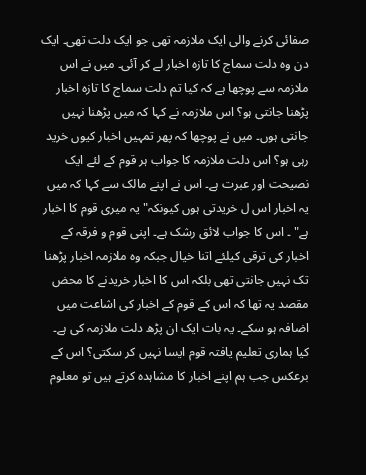صفائی کرنے والی ایک ملازمہ تھی جو ایک دلت تھی۔ ایک دن وہ دلت سماج کا تازہ اخبار لے کر آئی۔ میں نے اس ملازمہ سے پوچھا ہے کہ کیا تم دلت سماج کا تازہ اخبار پڑھنا جانتی ہو؟ اس ملازمہ نے کہا کہ میں پڑھنا نہیں جانتی ہوں۔ میں نے پوچھا کہ پھر تمہیں اخبار کیوں خرید رہی ہو؟ اس دلت ملازمہ کا جواب ہر قوم کے لئے ایک نصیحت اور عبرت ہے۔ اس نے اپنے مالک سے کہا کہ میں یہ اخبار اس ل خریدتی ہوں کیونکہ" یہ میری قوم کا اخبار ہے" ۔ اس کا جواب لائق رشک ہے۔ اپنی قوم و فرقہ کے اخبار کی ترقی کیلئے اتنا خیال جبکہ وہ ملازمہ اخبار پڑھنا تک نہیں جانتی تھی بلکہ اس کا اخبار خریدنے کا محض مقصد یہ تھا کہ اس کے قوم کے اخبار کی اشاعت میں اضافہ ہو سکے۔ یہ بات ایک ان پڑھ دلت ملازمہ کی ہے۔ کیا ہماری تعلیم یافتہ قوم ایسا نہیں کر سکتی؟ اس کے برعکس جب ہم اپنے اخبار کا مشاہدہ کرتے ہیں تو معلوم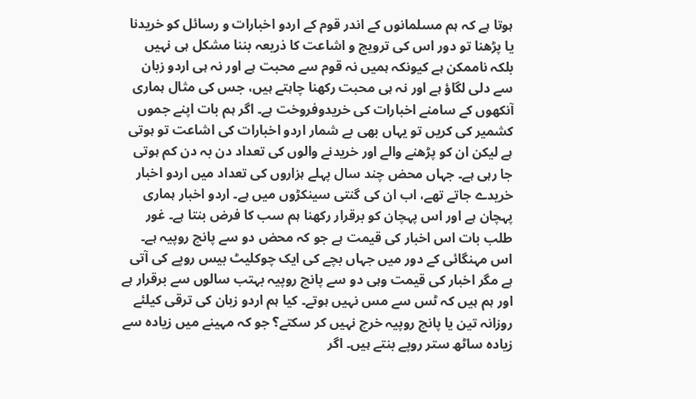ہوتا ہے کہ ہم مسلمانوں کے اندر قوم کے اردو اخبارات و رسائل کو خریدنا یا پڑھنا تو دور اس کی ترویج و اشاعت کا ذریعہ بننا مشکل ہی نہیں بلکہ ناممکن ہے کیونکہ ہمیں نہ قوم سے محبت ہے اور نہ ہی اردو زبان سے دلی لگاؤ ہے اور نہ ہی محبت رکھنا چاہتے ہیں، جس کی مثال ہماری آنکھوں کے سامنے اخبارات کی خریدوفروخت ہے۔ اگر ہم بات اپنے جموں کشمیر کی کریں تو یہاں بھی بے شمار اردو اخبارات کی اشاعت تو ہوتی ہے لیکن ان کو پڑھنے والے اور خریدنے والوں کی تعداد دن بہ دن کم ہوتی جا رہی ہے۔ جہاں محض چند سال پہلے ہزاروں کی تعداد میں اردو اخبار خریدے جاتے تھے، اب ان کی گنتی سینکڑوں میں ہے۔ اردو اخبار ہماری پہچان ہے اور اس پہچان کو برقرار رکھنا ہم سب کا فرض بنتا ہے۔ غور طلب بات اس اخبار کی قیمت ہے جو کہ محض دو سے پانچ روپیہ ہے۔ اس مہنگائی کے دور میں جہاں بچے کی ایک چوکلیٹ بیس روپے کی آتی ہے مگر اخبار کی قیمت وہی دو سے پانچ روپیہ بہتب سالوں سے برقرار ہے اور ہم ہیں کہ ٹس سے مس نہیں ہوتے۔ کیا ہم اردو زبان کی ترقی کیلئے روزانہ تین یا پانچ روپیہ خرچ نہیں کر سکتے؟ جو کہ مہینے میں زیادہ سے زیادہ ساٹھ ستر روپے بنتے ہیں۔ اگر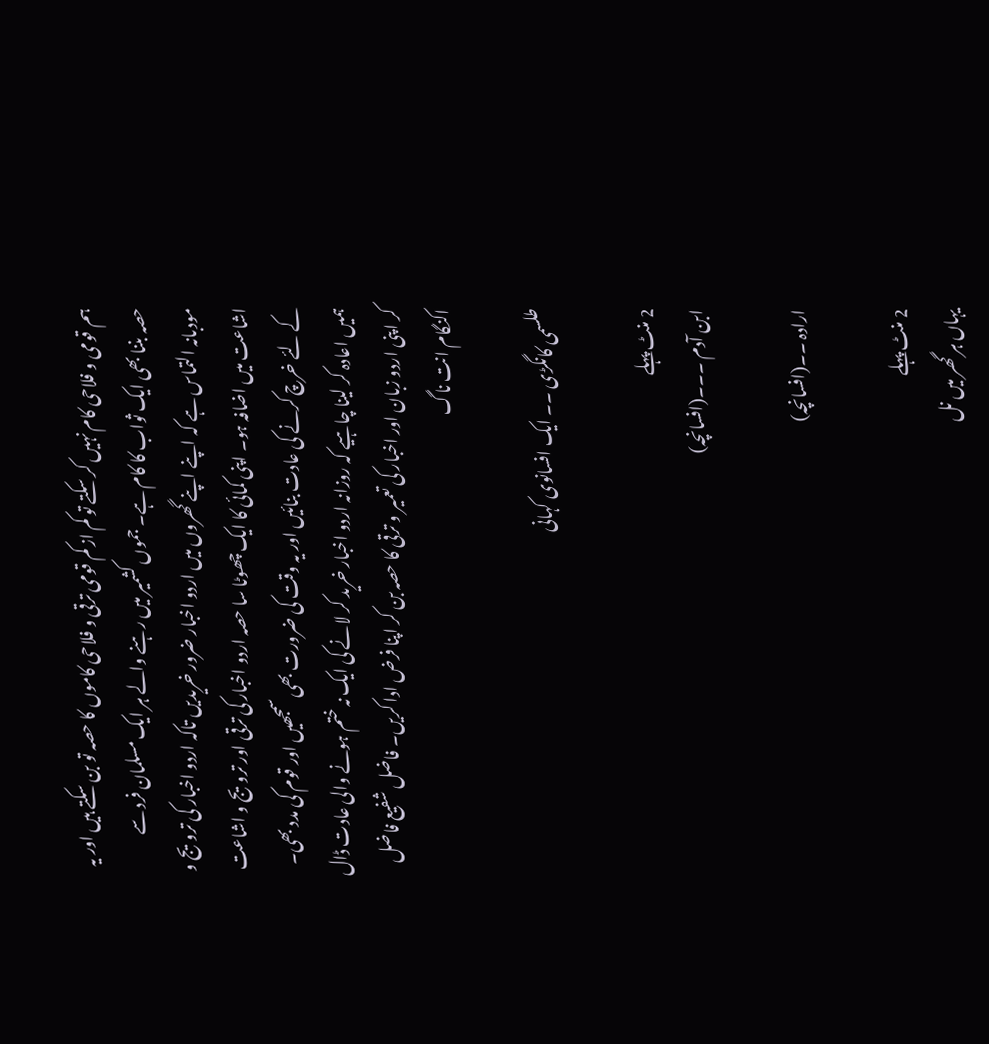ہم قومی و فلاحی کام نہیں کر سکتے تو کم از کم قومی ترقی و فلاحی کاموں کا حصہ تو بن سکتے ہیں اور یہ حصہ بننا بھی ایک ثواب کا کام ہے۔ جموں کشمیر میں رہنے والے ہر ایک مسلمان فرد سے مودبانہ التماس ہے کہ اپنے اپنے گھروں میں اردو اخبار ضرور خریدیں تاکہ اردو اخبار کی ترویج و اشاعت میں اضافہ ہو۔ اپنی کمائی کا ایک چھوٹا سا حصہ اردو اخبار کی ترقی اور ترویج و اشاعت کے لئے خرچ کرنے کی عادت بنائیں اور یہ وقت کی ضرورت بھی سمجھیں اور قوم کی مدد بھی۔ ہمیں اعادہ کر لینا چاہیے کہ روزانہ اردو اخبار خرید کر لانے کی ایک نہ ختم ہونے والی عادت ڈال کر اپنی اردو زبان اور اخبار کی تعمیر و ترقی کا حصہ بن کر اپنا فرض ادا کریں۔ فاضل شفیع فاضل اکنگام انت ناگ

طلسمی کانگڑی ۔۔ ایک افسانوی کہانی

2 منٹ پہلے
ابن آدم ۔۔۔(افسانچہ)

ارادہ ۔۔(افسانچہ)

2 منٹ پہلے
یہاں ہر گھر میں نل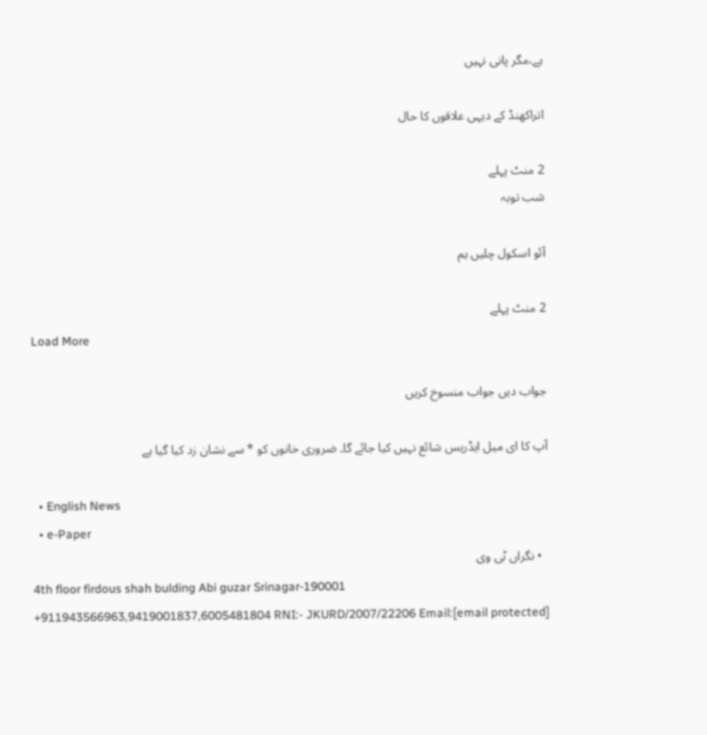ہے،مگر پانی نہیں

اتراکھنڈ کے دیہی علاقوں کا حال

2 منٹ پہلے
شب توبہ

آئو اسکول چلیں ہم

2 منٹ پہلے
Load More

جواب دیں جواب منسوخ کریں

آپ کا ای میل ایڈریس شائع نہیں کیا جائے گا۔ ضروری خانوں کو * سے نشان زد کیا گیا ہے

  • English News
  • e-Paper
  • نگراں ٹی وی
4th floor firdous shah bulding Abi guzar Srinagar-190001 +911943566963,9419001837,6005481804 RNI:- JKURD/2007/22206 Email:[email protected]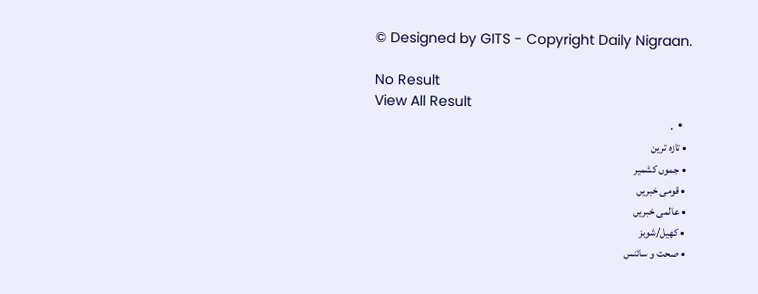© Designed by GITS - Copyright Daily Nigraan.

No Result
View All Result
  • .
  • تازہ ترین
  • جموں کشمیر
  • قومی خبریں
  • عالمی خبریں
  • کھیل/شوبز
  • صحت و سائنس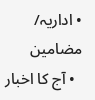• اداریہ/ مضامین
  • آج کا اخبار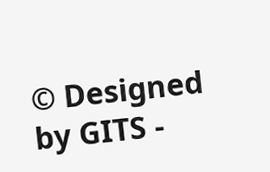© Designed by GITS -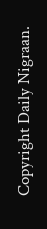Copyright Daily Nigraan.